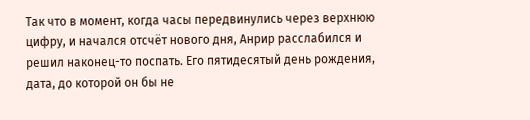Так что в момент, когда часы передвинулись через верхнюю цифру, и начался отсчёт нового дня, Анрир расслабился и решил наконец-то поспать. Его пятидесятый день рождения, дата, до которой он бы не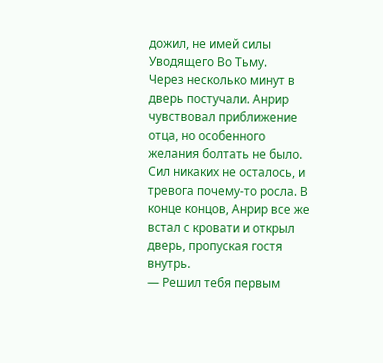дожил, не имей силы Уводящего Во Тьму.
Через несколько минут в дверь постучали. Анрир чувствовал приближение отца, но особенного желания болтать не было. Сил никаких не осталось, и тревога почему-то росла. В конце концов, Анрир все же встал с кровати и открыл дверь, пропуская гостя внутрь.
— Решил тебя первым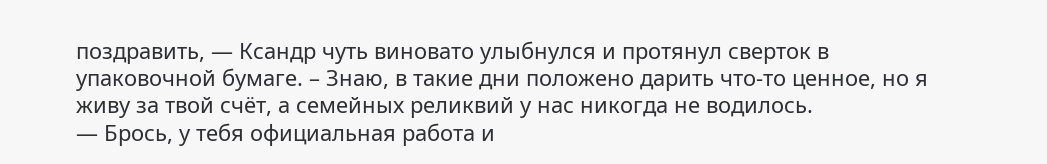поздравить, — Ксандр чуть виновато улыбнулся и протянул сверток в упаковочной бумаге. – Знаю, в такие дни положено дарить что-то ценное, но я живу за твой счёт, а семейных реликвий у нас никогда не водилось.
— Брось, у тебя официальная работа и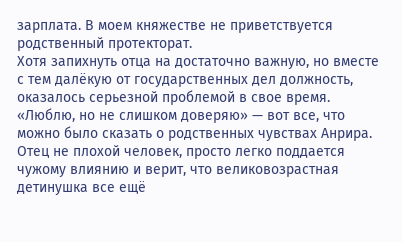зарплата. В моем княжестве не приветствуется родственный протекторат.
Хотя запихнуть отца на достаточно важную, но вместе с тем далёкую от государственных дел должность, оказалось серьезной проблемой в свое время. «Люблю, но не слишком доверяю» — вот все, что можно было сказать о родственных чувствах Анрира. Отец не плохой человек, просто легко поддается чужому влиянию и верит, что великовозрастная детинушка все ещё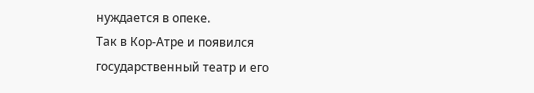нуждается в опеке.
Так в Кор-Атре и появился государственный театр и его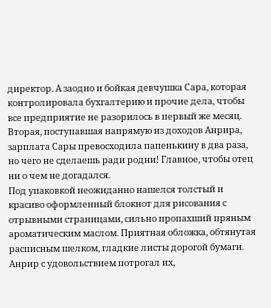директор. А заодно и бойкая девчушка Сара, которая контролировала бухгалтерию и прочие дела, чтобы все предприятие не разорилось в первый же месяц. Вторая, поступавшая напрямую из доходов Анрира, зарплата Сары превосходила папенькину в два раза, но чего не сделаешь ради родни! Главное, чтобы отец ни о чем не догадался.
Под упаковкой неожиданно нашелся толстый и красиво оформленный блокнот для рисования с отрывными страницами, сильно пропахший пряным ароматическим маслом. Приятная обложка, обтянутая расписным шелком, гладкие листы дорогой бумаги. Анрир с удовольствием потрогал их,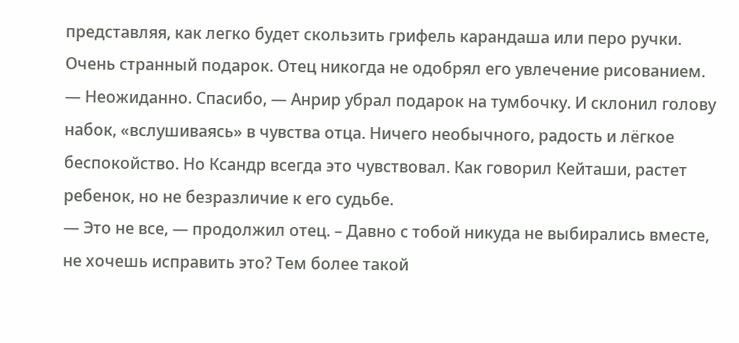представляя, как легко будет скользить грифель карандаша или перо ручки. Очень странный подарок. Отец никогда не одобрял его увлечение рисованием.
— Неожиданно. Спасибо, — Анрир убрал подарок на тумбочку. И склонил голову набок, «вслушиваясь» в чувства отца. Ничего необычного, радость и лёгкое беспокойство. Но Ксандр всегда это чувствовал. Как говорил Кейташи, растет ребенок, но не безразличие к его судьбе.
— Это не все, — продолжил отец. – Давно с тобой никуда не выбирались вместе, не хочешь исправить это? Тем более такой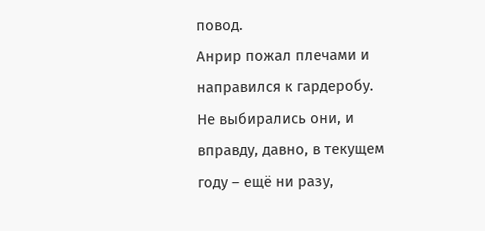повод.
Анрир пожал плечами и направился к гардеробу. Не выбирались они, и вправду, давно, в текущем году – ещё ни разу,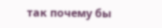так почему бы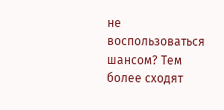не воспользоваться шансом? Тем более сходят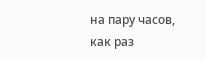на пару часов, как раз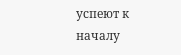успеют к началу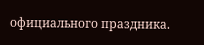официального праздника.